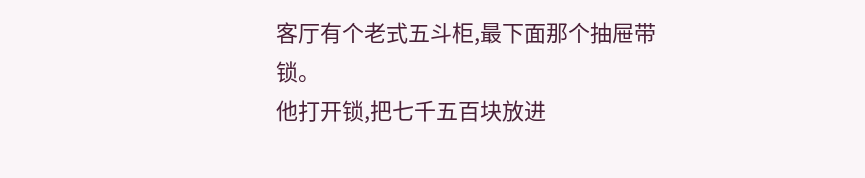客厅有个老式五斗柜,最下面那个抽屉带锁。
他打开锁,把七千五百块放进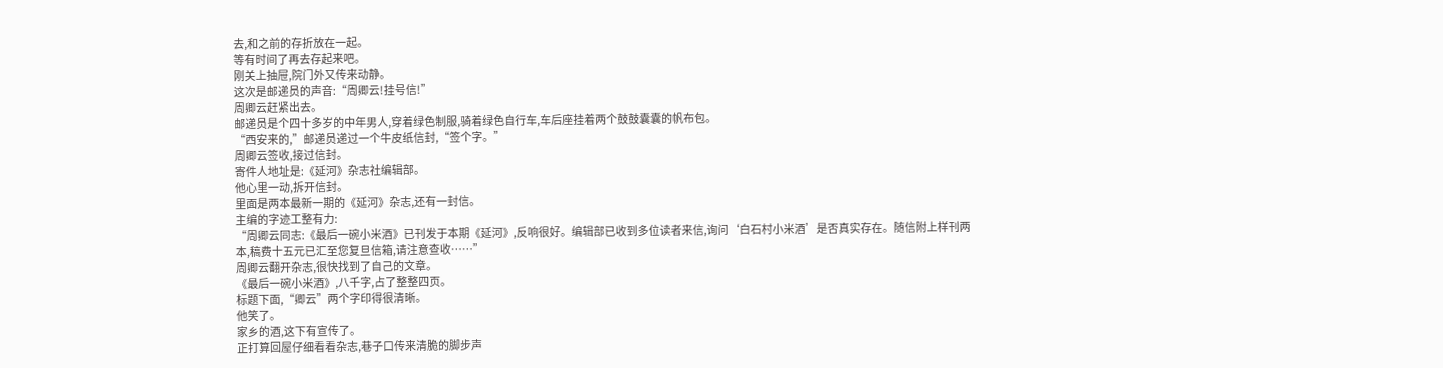去,和之前的存折放在一起。
等有时间了再去存起来吧。
刚关上抽屉,院门外又传来动静。
这次是邮递员的声音:“周卿云!挂号信!”
周卿云赶紧出去。
邮递员是个四十多岁的中年男人,穿着绿色制服,骑着绿色自行车,车后座挂着两个鼓鼓囊囊的帆布包。
“西安来的,”邮递员递过一个牛皮纸信封,“签个字。”
周卿云签收,接过信封。
寄件人地址是:《延河》杂志社编辑部。
他心里一动,拆开信封。
里面是两本最新一期的《延河》杂志,还有一封信。
主编的字迹工整有力:
“周卿云同志:《最后一碗小米酒》已刊发于本期《延河》,反响很好。编辑部已收到多位读者来信,询问‘白石村小米酒’是否真实存在。随信附上样刊两本,稿费十五元已汇至您复旦信箱,请注意查收……”
周卿云翻开杂志,很快找到了自己的文章。
《最后一碗小米酒》,八千字,占了整整四页。
标题下面,“卿云”两个字印得很清晰。
他笑了。
家乡的酒,这下有宣传了。
正打算回屋仔细看看杂志,巷子口传来清脆的脚步声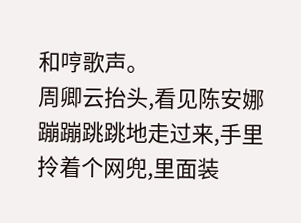和哼歌声。
周卿云抬头,看见陈安娜蹦蹦跳跳地走过来,手里拎着个网兜,里面装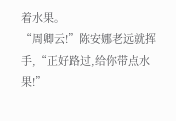着水果。
“周卿云!”陈安娜老远就挥手,“正好路过,给你带点水果!”